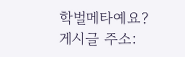학벌메타예요?
게시글 주소: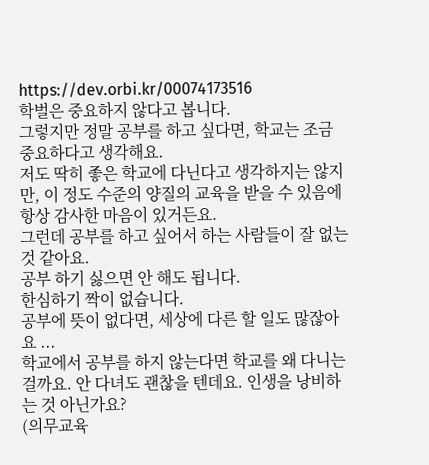https://dev.orbi.kr/00074173516
학벌은 중요하지 않다고 봅니다.
그렇지만 정말 공부를 하고 싶다면, 학교는 조금 중요하다고 생각해요.
저도 딱히 좋은 학교에 다닌다고 생각하지는 않지만, 이 정도 수준의 양질의 교육을 받을 수 있음에 항상 감사한 마음이 있거든요.
그런데 공부를 하고 싶어서 하는 사람들이 잘 없는 것 같아요.
공부 하기 싫으면 안 해도 됩니다.
한심하기 짝이 없습니다.
공부에 뜻이 없다면, 세상에 다른 할 일도 많잖아요 ...
학교에서 공부를 하지 않는다면 학교를 왜 다니는 걸까요. 안 다녀도 괜찮을 텐데요. 인생을 낭비하는 것 아닌가요?
(의무교육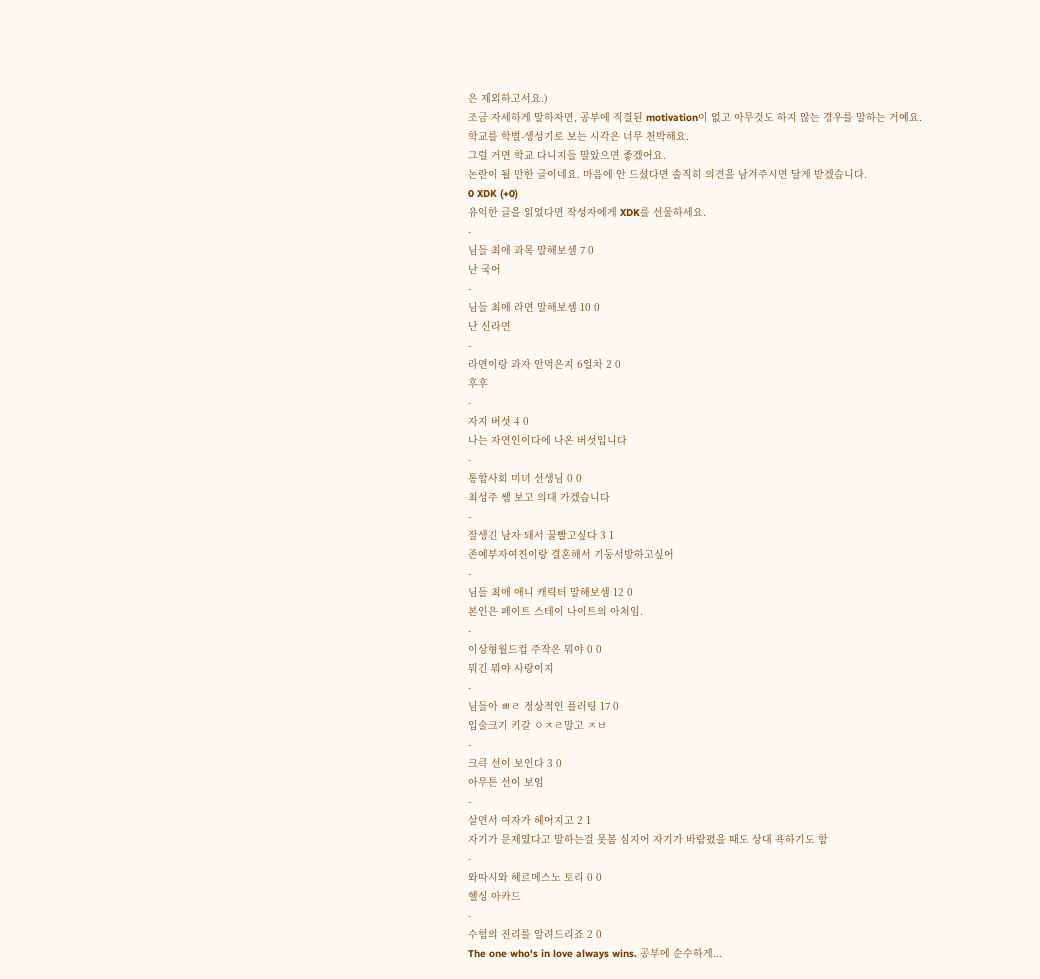은 제외하고서요.)
조금 자세하게 말하자면, 공부에 직결된 motivation이 없고 아무것도 하지 않는 경우를 말하는 거예요.
학교를 학벌-생성기로 보는 시각은 너무 천박해요.
그럴 거면 학교 다니지들 말았으면 좋겠어요.
논란이 될 만한 글이네요. 마음에 안 드셨다면 솔직히 의견을 남겨주시면 달게 받겠습니다.
0 XDK (+0)
유익한 글을 읽었다면 작성자에게 XDK를 선물하세요.
-
님들 최애 과목 말해보셈 7 0
난 국어
-
님들 최애 라면 말해보셈 10 0
난 신라면
-
라면이랑 과자 안먹은지 6일차 2 0
후후
-
자지 버섯 4 0
나는 자연인이다에 나온 버섯입니다
-
통합사회 미녀 선생님 0 0
최성주 쌤 보고 의대 가겠습니다
-
잘생긴 남자 돼서 꿀빨고싶다 3 1
존예부자여친이랑 결혼해서 기둥서방하고싶어
-
님들 최애 애니 캐릭터 말해보셈 12 0
본인은 페이트 스테이 나이트의 아처임.
-
이상형월드컵 주작은 뭐야 0 0
뭐긴 뭐야 사랑이지
-
님들아 ㅃㄹ 정상적인 플러팅 17 0
입술크기 키갈 ㅇㅈㄹ말고 ㅈㅂ
-
크큭 선이 보인다 3 0
아무튼 선이 보임
-
살면서 여자가 헤어지고 2 1
자기가 문제였다고 말하는걸 못봄 심지어 자기가 바람폈을 때도 상대 욕하기도 함
-
와따시와 헤르메스노 토리 0 0
헬싱 아카드
-
수험의 진리를 알려드리죠 2 0
The one who's in love always wins. 공부에 순수하게...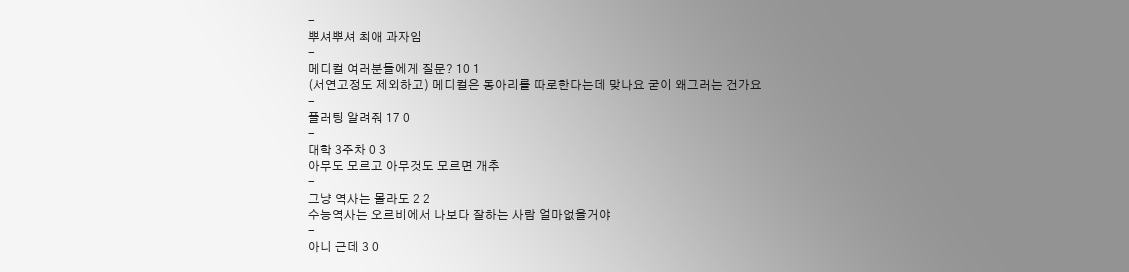-
뿌셔뿌셔 최애 과자임
-
메디컬 여러분들에게 질문? 10 1
(서연고정도 제외하고) 메디컬은 동아리를 따로한다는데 맞나요 굳이 왜그러는 건가요
-
플러팅 알려줘 17 0
-
대학 3주차 0 3
아무도 모르고 아무것도 모르면 개추
-
그냥 역사는 몰라도 2 2
수능역사는 오르비에서 나보다 잘하는 사람 얼마없을거야
-
아니 근데 3 0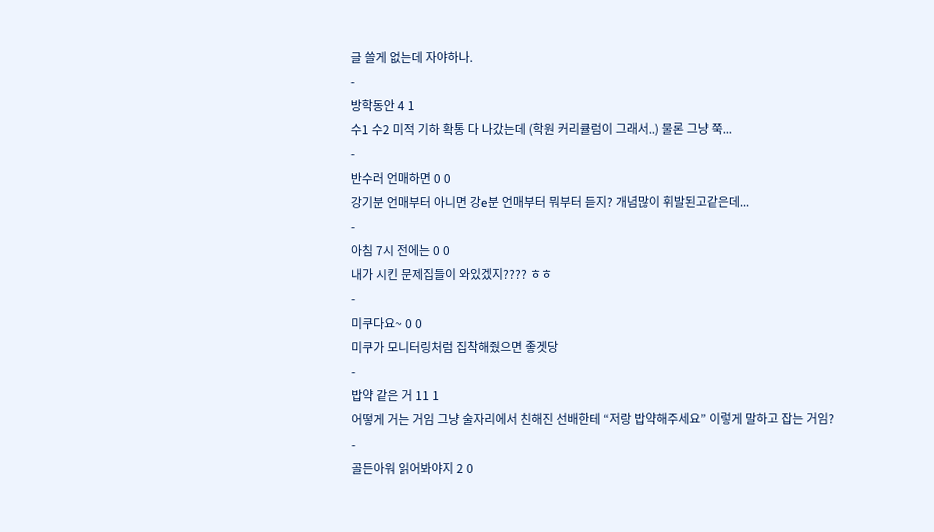글 쓸게 없는데 자야하나.
-
방학동안 4 1
수1 수2 미적 기하 확통 다 나갔는데 (학원 커리큘럼이 그래서..) 물론 그냥 쭉...
-
반수러 언매하면 0 0
강기분 언매부터 아니면 강e분 언매부터 뭐부터 듣지? 개념많이 휘발된고같은데...
-
아침 7시 전에는 0 0
내가 시킨 문제집들이 와있겠지???? ㅎㅎ
-
미쿠다요~ 0 0
미쿠가 모니터링처럼 집착해줬으면 좋겟당
-
밥약 같은 거 11 1
어떻게 거는 거임 그냥 술자리에서 친해진 선배한테 “저랑 밥약해주세요” 이렇게 말하고 잡는 거임?
-
골든아워 읽어봐야지 2 0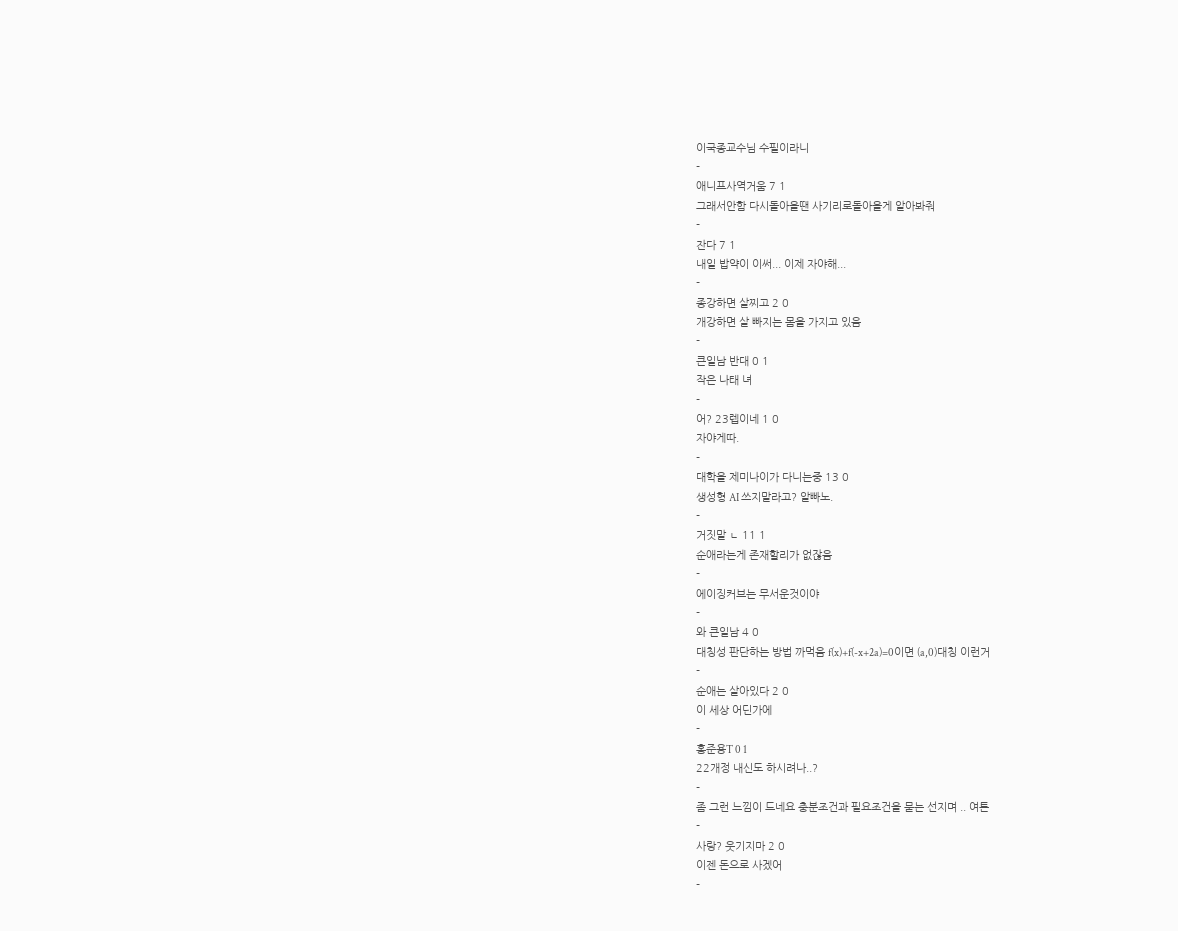이국종교수님 수필이라니
-
애니프사역거움 7 1
그래서안함 다시돌아올땐 사기리로돌아올게 알아봐줘
-
잔다 7 1
내일 밥약이 이써... 이제 자야해...
-
종강하면 살찌고 2 0
개강하면 살 빠지는 몸을 가지고 있음
-
큰일남 반대 0 1
작은 나태 녀
-
어? 23렙이네 1 0
자야게따.
-
대학을 제미나이가 다니는중 13 0
생성형 AI 쓰지말라고? 알빠노.
-
거짓말 ㄴ 11 1
순애라는게 존재할리가 없잖음
-
에이징커브는 무서운것이야
-
와 큰일남 4 0
대칭성 판단하는 방법 까먹음 f(x)+f(-x+2a)=0이면 (a,0)대칭 이런거
-
순애는 살아있다 2 0
이 세상 어딘가에
-
홍준용T 0 1
22개정 내신도 하시려나..?
-
좀 그런 느낌이 드네요 충분조건과 필요조건을 묻는 선지며 .. 여튼
-
사랑? 웃기지마 2 0
이젠 돈으로 사겠어
-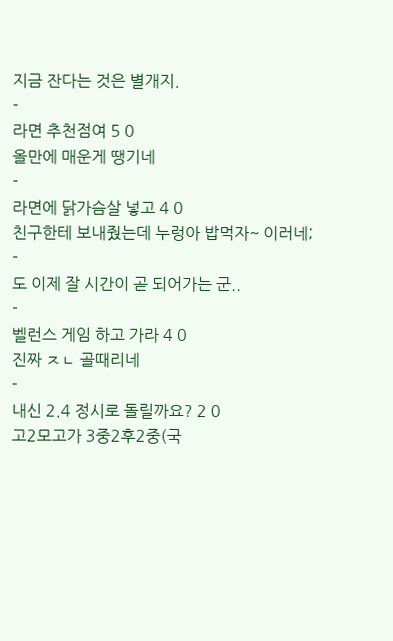지금 잔다는 것은 별개지.
-
라면 추천점여 5 0
올만에 매운게 땡기네
-
라면에 닭가슴살 넣고 4 0
친구한테 보내줬는데 누렁아 밥먹자~ 이러네;
-
도 이제 잘 시간이 곧 되어가는 군..
-
벨런스 게임 하고 가라 4 0
진짜 ㅈㄴ 골때리네
-
내신 2.4 정시로 돌릴까요? 2 0
고2모고가 3중2후2중(국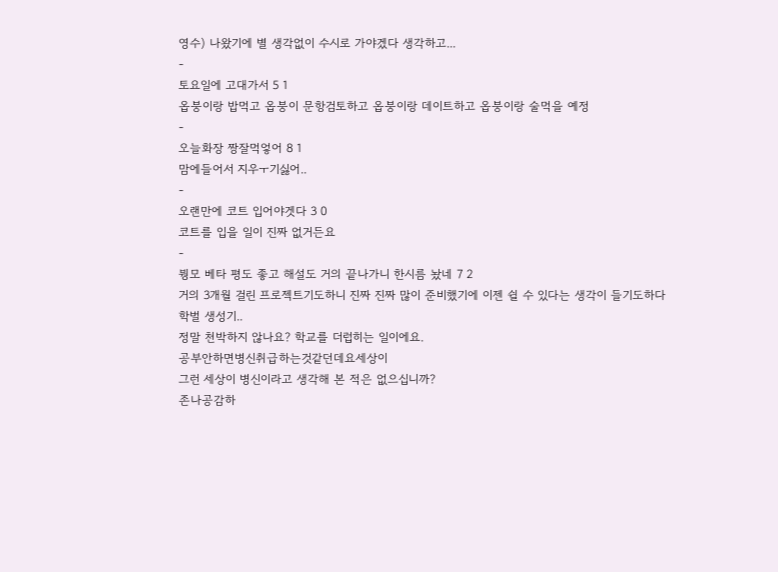영수) 나왔기에 별 생각없이 수시로 가야겠다 생각하고...
-
토요일에 고대가서 5 1
옵붕이랑 밥먹고 옵붕이 문항검토하고 옵붕이랑 데이트하고 옵붕이랑 술먹을 예정
-
오늘화장 짱잘먹엏어 8 1
맘에들어서 지우ㅜ기싫어..
-
오랜만에 코트 입어야겟다 3 0
코트를 입을 일이 진짜 없거든요
-
붱모 베타 평도 좋고 해설도 거의 끝나가니 한시름 놨네 7 2
거의 3개월 걸린 프로젝트기도하니 진짜 진짜 많이 준비했기에 이젠 쉴 수 있다는 생각이 들기도하다
학벌 생성기..
정말 천박하지 않나요? 학교를 더럽히는 일이에요.
공부안하면병신취급하는것같던데요세상이
그런 세상이 병신이라고 생각해 본 적은 없으십니까?
존나공감하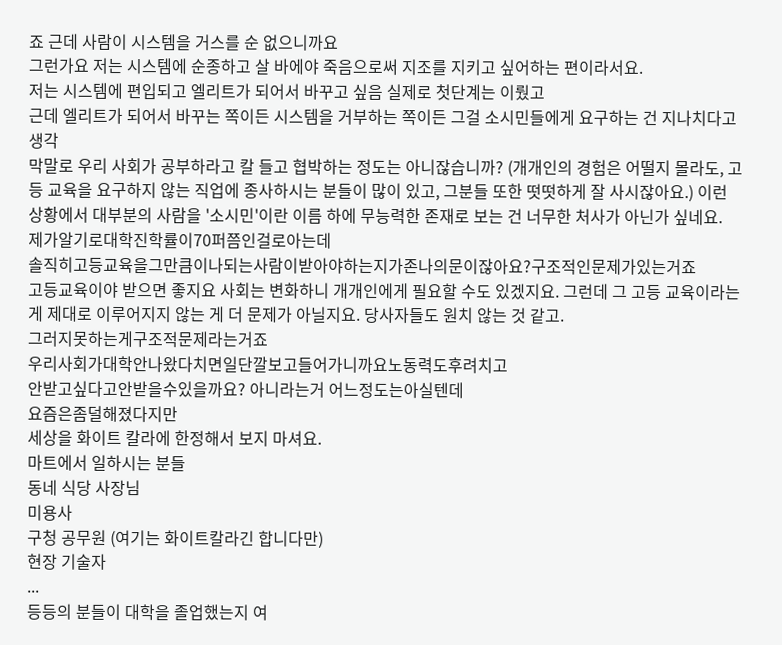죠 근데 사람이 시스템을 거스를 순 없으니까요
그런가요 저는 시스템에 순종하고 살 바에야 죽음으로써 지조를 지키고 싶어하는 편이라서요.
저는 시스템에 편입되고 엘리트가 되어서 바꾸고 싶음 실제로 첫단계는 이뤘고
근데 엘리트가 되어서 바꾸는 쪽이든 시스템을 거부하는 쪽이든 그걸 소시민들에게 요구하는 건 지나치다고 생각
막말로 우리 사회가 공부하라고 칼 들고 협박하는 정도는 아니잖습니까? (개개인의 경험은 어떨지 몰라도, 고등 교육을 요구하지 않는 직업에 종사하시는 분들이 많이 있고, 그분들 또한 떳떳하게 잘 사시잖아요.) 이런 상황에서 대부분의 사람을 '소시민'이란 이름 하에 무능력한 존재로 보는 건 너무한 처사가 아닌가 싶네요.
제가알기로대학진학률이70퍼쯤인걸로아는데
솔직히고등교육을그만큼이나되는사람이받아야하는지가존나의문이잖아요?구조적인문제가있는거죠
고등교육이야 받으면 좋지요 사회는 변화하니 개개인에게 필요할 수도 있겠지요. 그런데 그 고등 교육이라는 게 제대로 이루어지지 않는 게 더 문제가 아닐지요. 당사자들도 원치 않는 것 같고.
그러지못하는게구조적문제라는거죠
우리사회가대학안나왔다치면일단깔보고들어가니까요노동력도후려치고
안받고싶다고안받을수있을까요? 아니라는거 어느정도는아실텐데
요즘은좀덜해졌다지만
세상을 화이트 칼라에 한정해서 보지 마셔요.
마트에서 일하시는 분들
동네 식당 사장님
미용사
구청 공무원 (여기는 화이트칼라긴 합니다만)
현장 기술자
...
등등의 분들이 대학을 졸업했는지 여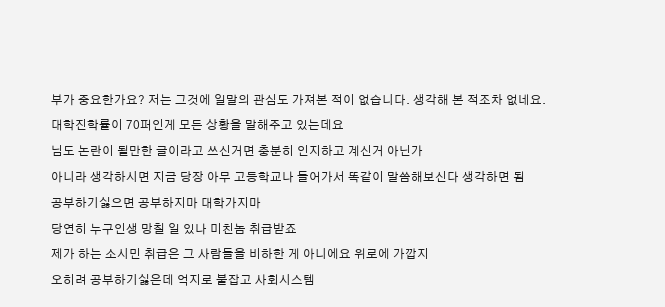부가 중요한가요? 저는 그것에 일말의 관심도 가져본 적이 없습니다. 생각해 본 적조차 없네요.
대학진학률이 70퍼인게 모든 상황을 말해주고 있는데요
님도 논란이 될만한 글이라고 쓰신거면 충분히 인지하고 계신거 아닌가
아니라 생각하시면 지금 당장 아무 고등학교나 들어가서 똑같이 말씀해보신다 생각하면 됨
공부하기싫으면 공부하지마 대학가지마
당연히 누구인생 망칠 일 있나 미친놈 취급받죠
제가 하는 소시민 취급은 그 사람들을 비하한 게 아니에요 위로에 가깝지
오히려 공부하기싫은데 억지로 붙잡고 사회시스템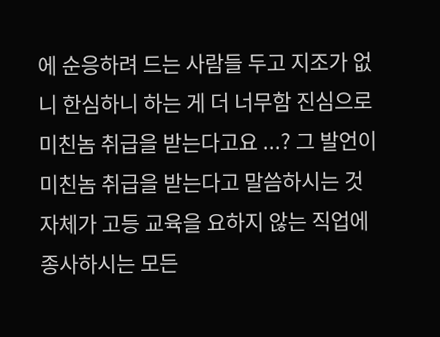에 순응하려 드는 사람들 두고 지조가 없니 한심하니 하는 게 더 너무함 진심으로
미친놈 취급을 받는다고요 ...? 그 발언이 미친놈 취급을 받는다고 말씀하시는 것 자체가 고등 교육을 요하지 않는 직업에 종사하시는 모든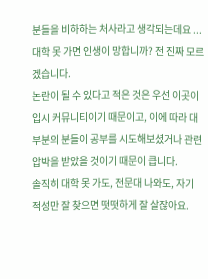분들을 비하하는 처사라고 생각되는데요 ...
대학 못 가면 인생이 망합니까? 전 진짜 모르겠습니다.
논란이 될 수 있다고 적은 것은 우선 이곳이 입시 커뮤니티이기 때문이고, 이에 따라 대부분의 분들이 공부를 시도해보셨거나 관련 압박을 받았을 것이기 때문이 큽니다.
솔직히 대학 못 가도, 전문대 나와도, 자기 적성만 잘 찾으면 떳떳하게 잘 살잖아요.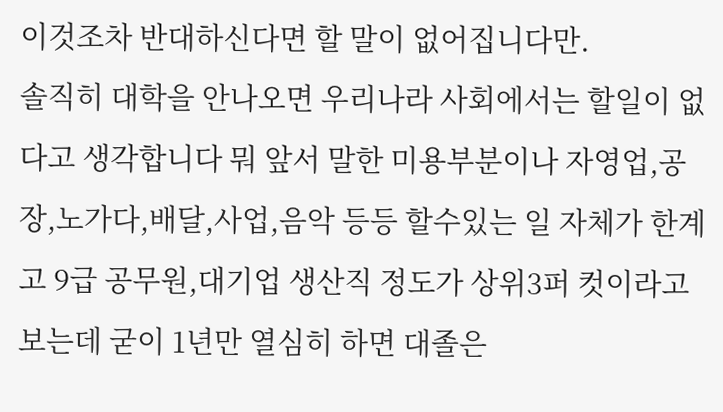이것조차 반대하신다면 할 말이 없어집니다만.
솔직히 대학을 안나오면 우리나라 사회에서는 할일이 없다고 생각합니다 뭐 앞서 말한 미용부분이나 자영업,공장,노가다,배달,사업,음악 등등 할수있는 일 자체가 한계고 9급 공무원,대기업 생산직 정도가 상위3퍼 컷이라고 보는데 굳이 1년만 열심히 하면 대졸은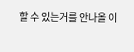할 수 있는거를 안나올 이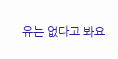유는 없다고 봐요